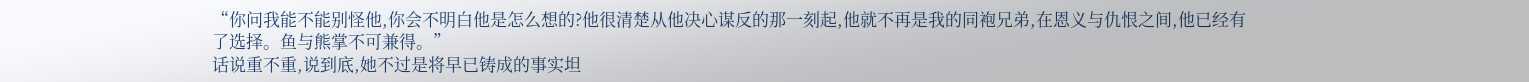“你问我能不能别怪他,你会不明白他是怎么想的?他很清楚从他决心谋反的那一刻起,他就不再是我的同袍兄弟,在恩义与仇恨之间,他已经有了选择。鱼与熊掌不可兼得。”
话说重不重,说到底,她不过是将早已铸成的事实坦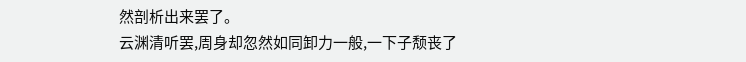然剖析出来罢了。
云渊清听罢,周身却忽然如同卸力一般,一下子颓丧了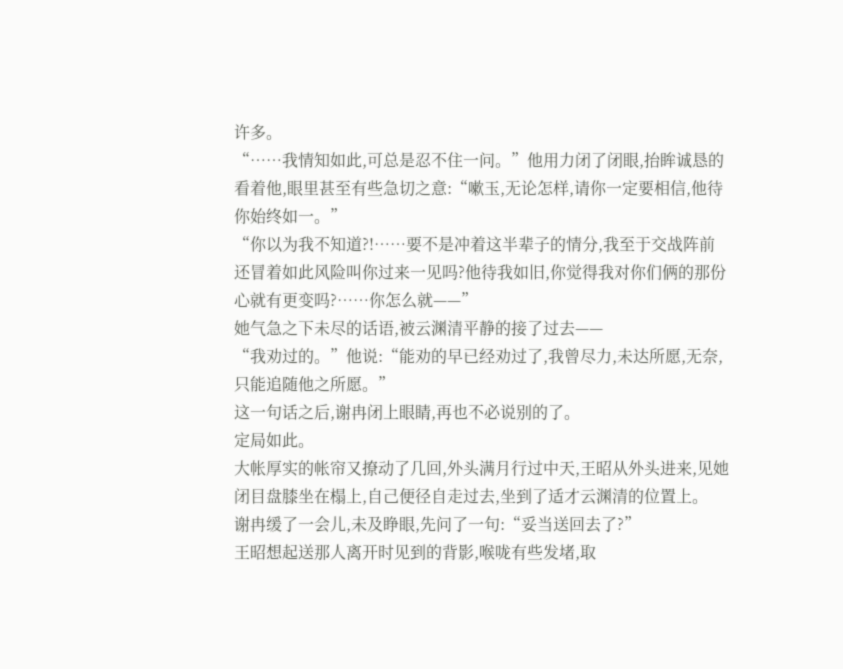许多。
“……我情知如此,可总是忍不住一问。”他用力闭了闭眼,抬眸诚恳的看着他,眼里甚至有些急切之意:“嗽玉,无论怎样,请你一定要相信,他待你始终如一。”
“你以为我不知道?!……要不是冲着这半辈子的情分,我至于交战阵前还冒着如此风险叫你过来一见吗?他待我如旧,你觉得我对你们俩的那份心就有更变吗?……你怎么就——”
她气急之下未尽的话语,被云渊清平静的接了过去——
“我劝过的。”他说:“能劝的早已经劝过了,我曾尽力,未达所愿,无奈,只能追随他之所愿。”
这一句话之后,谢冉闭上眼睛,再也不必说别的了。
定局如此。
大帐厚实的帐帘又撩动了几回,外头满月行过中天,王昭从外头进来,见她闭目盘膝坐在榻上,自己便径自走过去,坐到了适才云渊清的位置上。
谢冉缓了一会儿,未及睁眼,先问了一句:“妥当送回去了?”
王昭想起送那人离开时见到的背影,喉咙有些发堵,取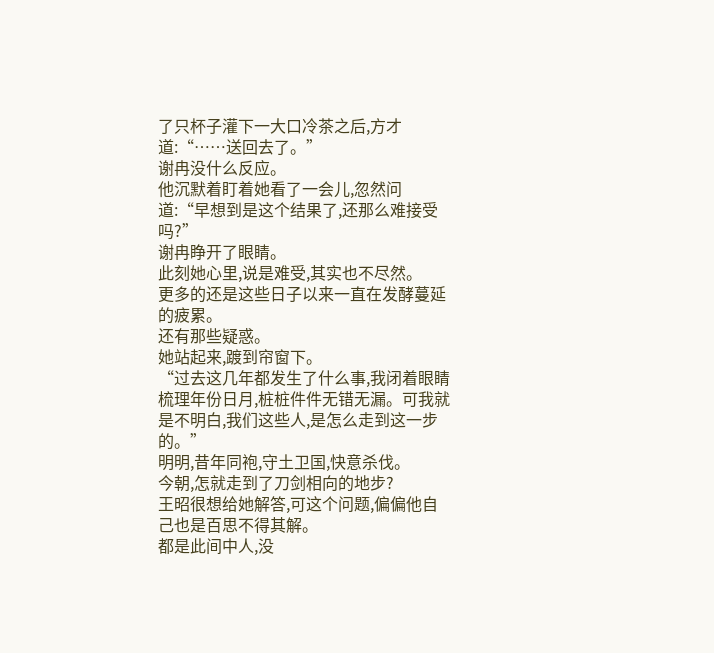了只杯子灌下一大口冷茶之后,方才道:“……送回去了。”
谢冉没什么反应。
他沉默着盯着她看了一会儿,忽然问道:“早想到是这个结果了,还那么难接受吗?”
谢冉睁开了眼睛。
此刻她心里,说是难受,其实也不尽然。
更多的还是这些日子以来一直在发酵蔓延的疲累。
还有那些疑惑。
她站起来,踱到帘窗下。
“过去这几年都发生了什么事,我闭着眼睛梳理年份日月,桩桩件件无错无漏。可我就是不明白,我们这些人,是怎么走到这一步的。”
明明,昔年同袍,守土卫国,快意杀伐。
今朝,怎就走到了刀剑相向的地步?
王昭很想给她解答,可这个问题,偏偏他自己也是百思不得其解。
都是此间中人,没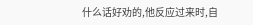什么话好劝的,他反应过来时,自